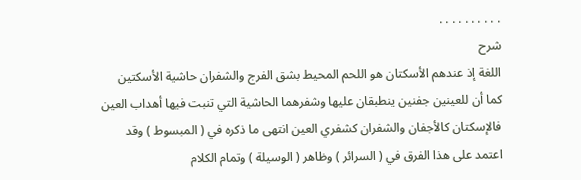. . . . . . . . . .
شرح
اللغة إذ عندهم الأسكتان هو اللحم المحيط بشق الفرج والشفران حاشية الأسكتين كما أن للعينين جفنين ينطبقان عليها وشفرهما الحاشية التي تنبت فيها أهداب العين فالإسكتان كالأجفان والشفران كشفري العين انتهى ما ذكره في ( المبسوط ) وقد اعتمد على هذا الفرق في ( السرائر ) وظاهر ( الوسيلة ) وتمام الكلام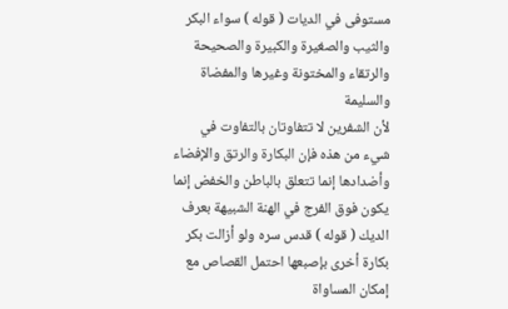مستوفى في الديات ( قوله ) سواء البكر والثيب والصغيرة والكبيرة والصحيحة والرتقاء والمختونة وغيرها والمفضاة والسليمة
لأن الشفرين لا تتفاوتان بالتفاوت في شيء من هذه فإن البكارة والرتق والإفضاء وأضدادها إنما تتعلق بالباطن والخفض إنما يكون فوق الفرج في الهنة الشبيهة بعرف الديك ( قوله ) قدس سره ولو أزالت بكر بكارة أخرى بإصبعها احتمل القصاص مع إمكان المساواة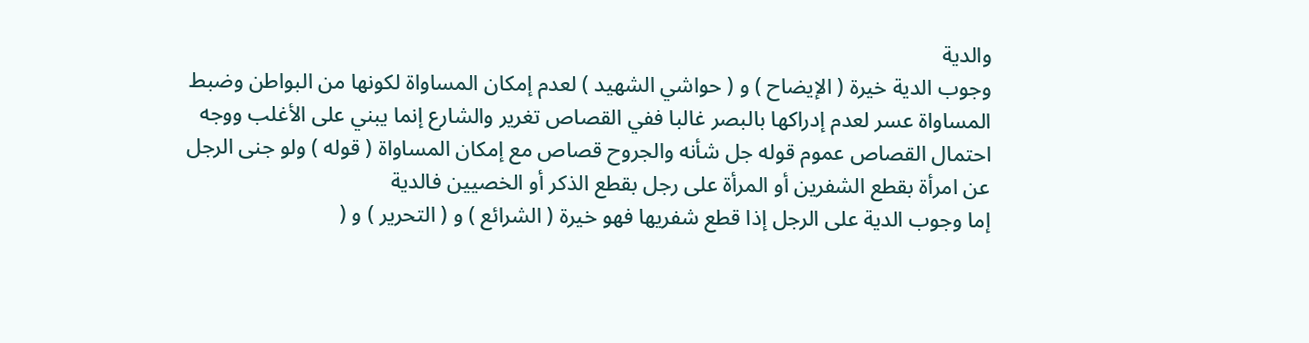والدية
وجوب الدية خيرة ( الإيضاح ) و ( حواشي الشهيد ) لعدم إمكان المساواة لكونها من البواطن وضبط المساواة عسر لعدم إدراكها بالبصر غالبا ففي القصاص تغرير والشارع إنما يبني على الأغلب ووجه احتمال القصاص عموم قوله جل شأنه والجروح قصاص مع إمكان المساواة ( قوله ) ولو جنى الرجل عن امرأة بقطع الشفرين أو المرأة على رجل بقطع الذكر أو الخصيين فالدية
إما وجوب الدية على الرجل إذا قطع شفريها فهو خيرة ( الشرائع ) و ( التحرير ) و (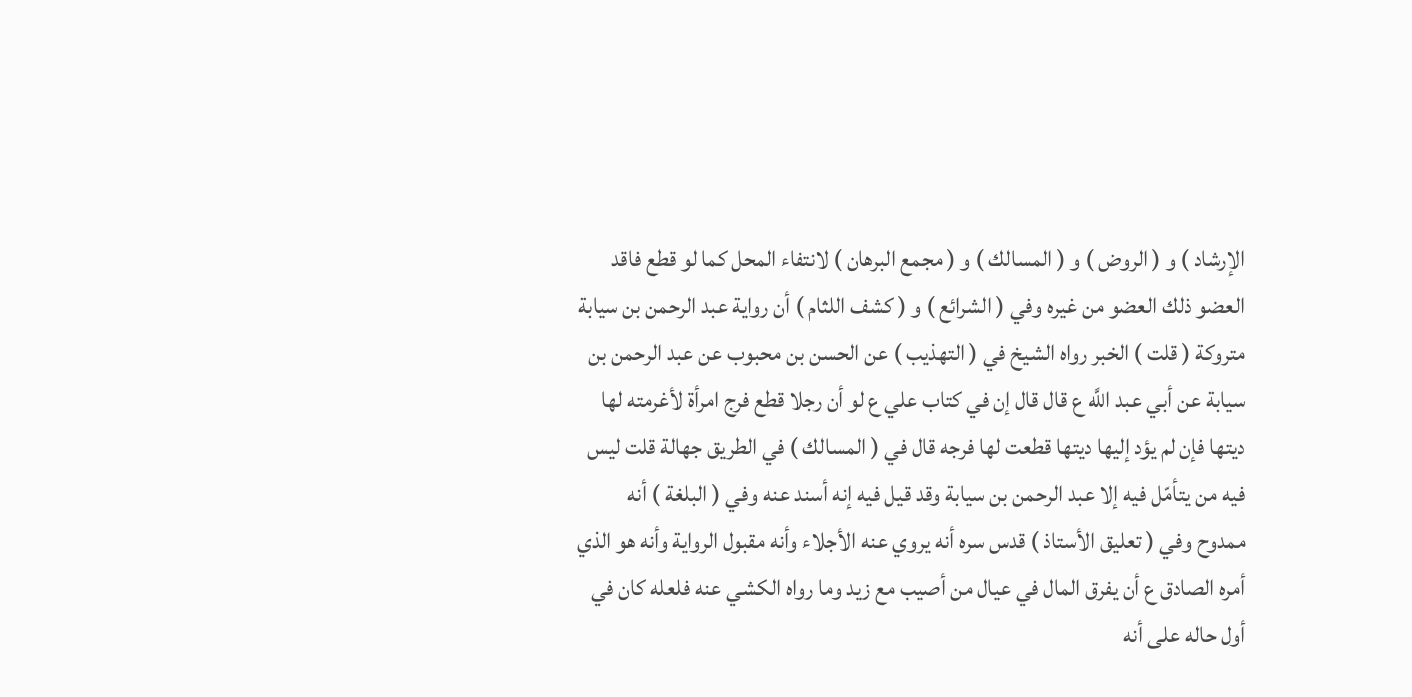الإرشاد ) و ( الروض ) و ( المسالك ) و ( مجمع البرهان ) لانتفاء المحل كما لو قطع فاقد العضو ذلك العضو من غيره وفي ( الشرائع ) و ( كشف اللثام ) أن رواية عبد الرحمن بن سيابة متروكة ( قلت ) الخبر رواه الشيخ في ( التهذيب ) عن الحسن بن محبوب عن عبد الرحمن بن سيابة عن أبي عبد اللَّه ع قال قال إن في كتاب علي ع لو أن رجلا قطع فرج امرأة لأغرمته لها ديتها فإن لم يؤد إليها ديتها قطعت لها فرجه قال في ( المسالك ) في الطريق جهالة قلت ليس فيه من يتأمّل فيه إلا عبد الرحمن بن سيابة وقد قيل فيه إنه أسند عنه وفي ( البلغة ) أنه ممدوح وفي ( تعليق الأستاذ ) قدس سره أنه يروي عنه الأجلاء وأنه مقبول الرواية وأنه هو الذي أمره الصادق ع أن يفرق المال في عيال من أصيب مع زيد وما رواه الكشي عنه فلعله كان في أول حاله على أنه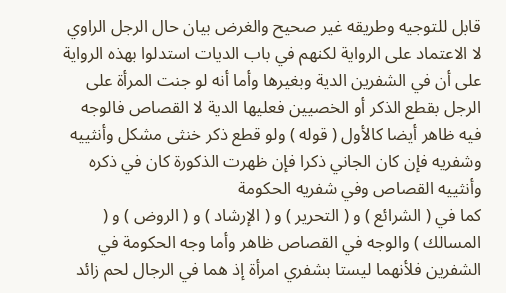قابل للتوجيه وطريقه غير صحيح والغرض بيان حال الرجل الراوي لا الاعتماد على الرواية لكنهم في باب الديات استدلوا بهذه الرواية على أن في الشفرين الدية وبغيرها وأما أنه لو جنت المرأة على الرجل بقطع الذكر أو الخصيين فعليها الدية لا القصاص فالوجه فيه ظاهر أيضا كالأول ( قوله ) ولو قطع ذكر خنثى مشكل وأنثييه وشفريه فإن كان الجاني ذكرا فإن ظهرت الذكورة كان في ذكره وأنثييه القصاص وفي شفريه الحكومة
كما في ( الشرائع ) و ( التحرير ) و ( الإرشاد ) و ( الروض ) و ( المسالك ) والوجه في القصاص ظاهر وأما وجه الحكومة في الشفرين فلأنهما ليستا بشفري امرأة إذ هما في الرجال لحم زائد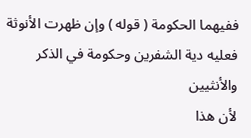ففيهما الحكومة ( قوله ) وإن ظهرت الأنوثة فعليه دية الشفرين وحكومة في الذكر والأنثيين
لأن هذا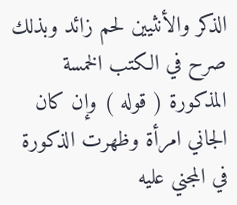الذكر والأنثيين لحم زائد وبذلك صرح في الكتب الخمسة المذكورة ( قوله ) وإن كان الجاني امرأة وظهرت الذكورة في المجني عليه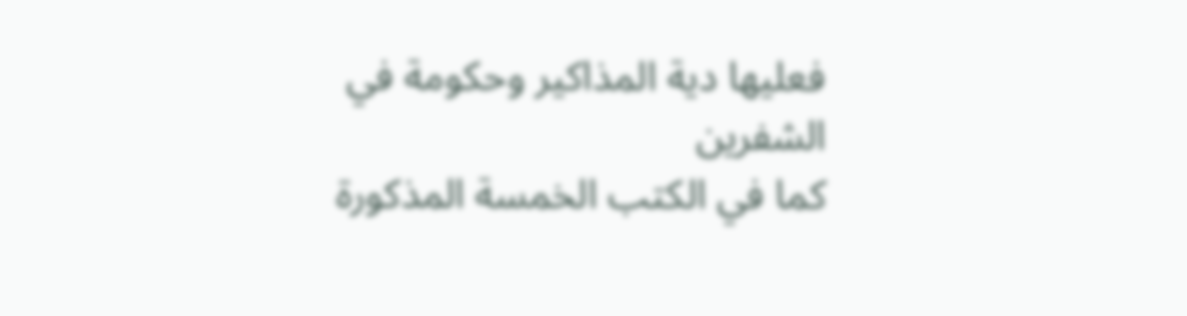فعليها دية المذاكير وحكومة في الشفرين
كما في الكتب الخمسة المذكورة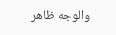والوجه ظاهر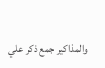والمذاكير جمع ذكر علي